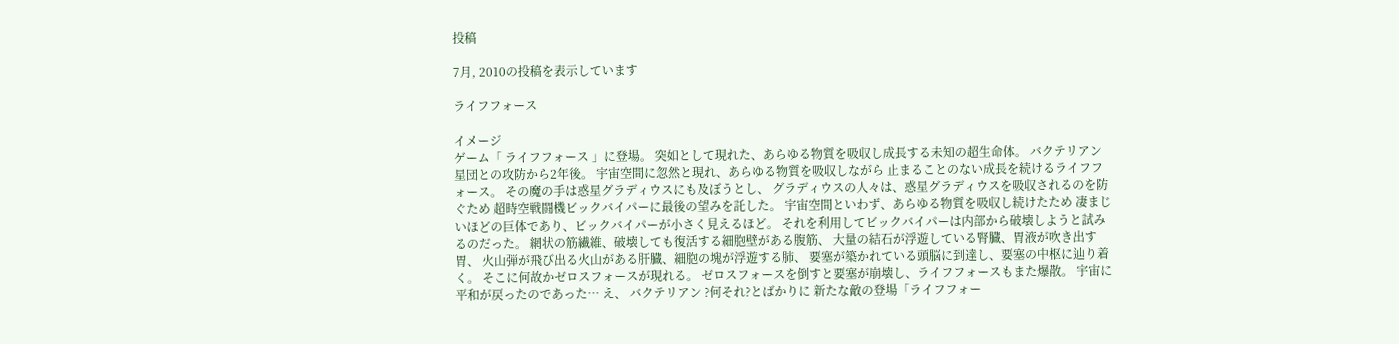投稿

7月, 2010の投稿を表示しています

ライフフォース

イメージ
ゲーム「 ライフフォース 」に登場。 突如として現れた、あらゆる物質を吸収し成長する未知の超生命体。 バクテリアン星団との攻防から2年後。 宇宙空間に忽然と現れ、あらゆる物質を吸収しながら 止まることのない成長を続けるライフフォース。 その魔の手は惑星グラディウスにも及ぼうとし、 グラディウスの人々は、惑星グラディウスを吸収されるのを防ぐため 超時空戦闘機ビックバイパーに最後の望みを託した。 宇宙空間といわず、あらゆる物質を吸収し続けたため 凄まじいほどの巨体であり、ビックバイパーが小さく見えるほど。 それを利用してビックバイパーは内部から破壊しようと試みるのだった。 網状の筋繊維、破壊しても復活する細胞壁がある腹筋、 大量の結石が浮遊している腎臓、胃液が吹き出す胃、 火山弾が飛び出る火山がある肝臓、細胞の塊が浮遊する肺、 要塞が築かれている頭脳に到達し、要塞の中枢に辿り着く。 そこに何故かゼロスフォースが現れる。 ゼロスフォースを倒すと要塞が崩壊し、ライフフォースもまた爆散。 宇宙に平和が戻ったのであった… え、 バクテリアン ?何それ?とばかりに 新たな敵の登場「ライフフォー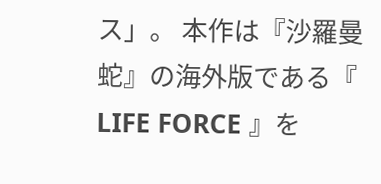ス」。 本作は『沙羅曼蛇』の海外版である『 LIFE FORCE 』を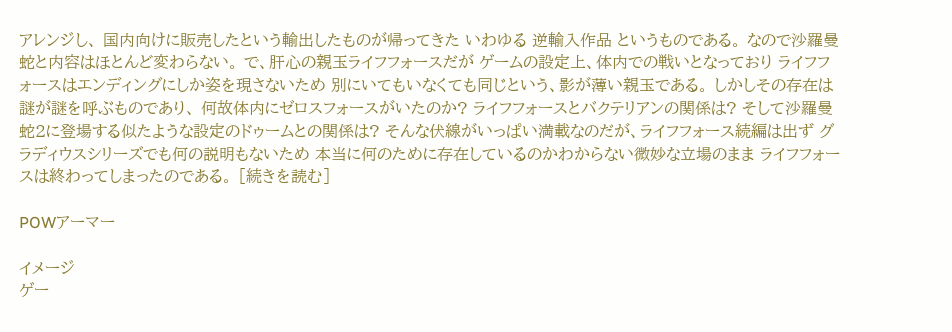アレンジし、 国内向けに販売したという輸出したものが帰ってきた いわゆる 逆輸入作品 というものである。 なので沙羅曼蛇と内容はほとんど変わらない。 で、肝心の親玉ライフフォースだが ゲームの設定上、体内での戦いとなっており ライフフォースはエンディングにしか姿を現さないため 別にいてもいなくても同じという、影が薄い親玉である。 しかしその存在は謎が謎を呼ぶものであり、 何故体内にゼロスフォースがいたのか? ライフフォースとバクテリアンの関係は? そして沙羅曼蛇2に登場する似たような設定のドゥームとの関係は? そんな伏線がいっぱい満載なのだが、ライフフォース続編は出ず グラディウスシリーズでも何の説明もないため 本当に何のために存在しているのかわからない微妙な立場のまま ライフフォースは終わってしまったのである。 [続きを読む]

POWアーマー

イメージ
ゲー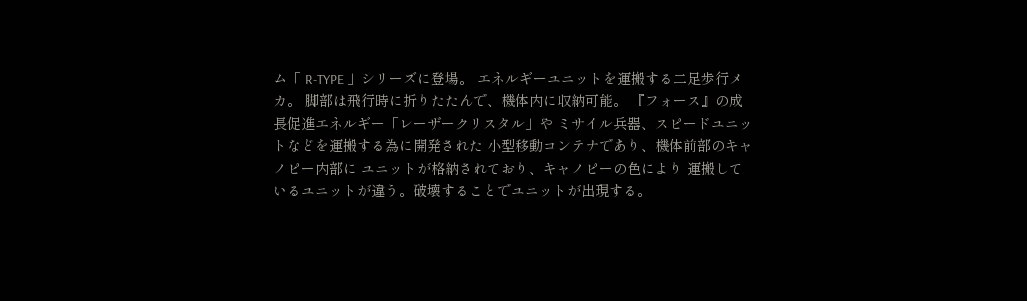ム「 R-TYPE 」シリーズに登場。 エネルギーユニットを運搬する二足歩行メカ。 脚部は飛行時に折りたたんで、機体内に収納可能。 『フォース』の成長促進エネルギー「レーザークリスタル」や ミサイル兵器、スピードユニットなどを運搬する為に開発された 小型移動コンテナであり、機体前部のキャノピー内部に ユニットが格納されており、キャノピーの色により 運搬しているユニットが違う。破壊することでユニットが出現する。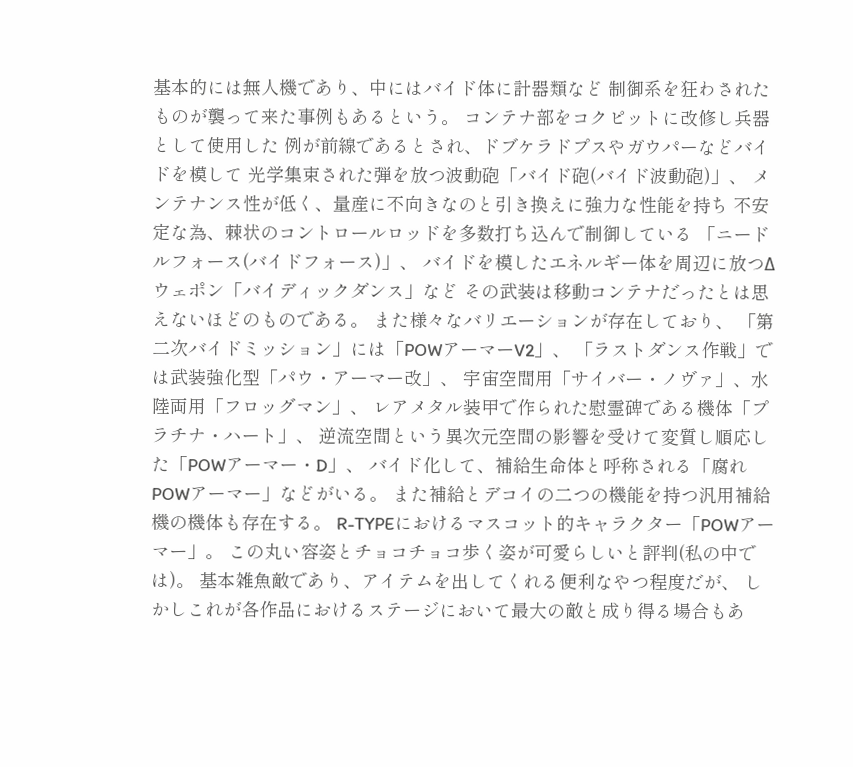基本的には無人機であり、中にはバイド体に計器類など 制御系を狂わされたものが襲って来た事例もあるという。 コンテナ部をコクピットに改修し兵器として使用した 例が前線であるとされ、ドブケラドプスやガウパーなどバイドを模して 光学集束された弾を放つ波動砲「バイド砲(バイド波動砲)」、 メンテナンス性が低く、量産に不向きなのと引き換えに強力な性能を持ち 不安定な為、棘状のコントロールロッドを多数打ち込んで制御している 「ニードルフォース(バイドフォース)」、 バイドを模したエネルギー体を周辺に放つΔウェポン「バイディックダンス」など その武装は移動コンテナだったとは思えないほどのものである。 また様々なバリエーションが存在しており、 「第二次バイドミッション」には「POWアーマーV2」、 「ラストダンス作戦」では武装強化型「パウ・アーマー改」、 宇宙空間用「サイバー・ノヴァ」、水陸両用「フロッグマン」、 レアメタル装甲で作られた慰霊碑である機体「プラチナ・ハート」、 逆流空間という異次元空間の影響を受けて変質し順応した「POWアーマー・D」、 バイド化して、補給生命体と呼称される「腐れPOWアーマー」などがいる。 また補給とデコイの二つの機能を持つ汎用補給機の機体も存在する。 R-TYPEにおけるマスコット的キャラクター「POWアーマー」。 この丸い容姿とチョコチョコ歩く姿が可愛らしいと評判(私の中では)。 基本雑魚敵であり、アイテムを出してくれる便利なやつ程度だが、 しかしこれが各作品におけるステージにおいて最大の敵と成り得る場合もあ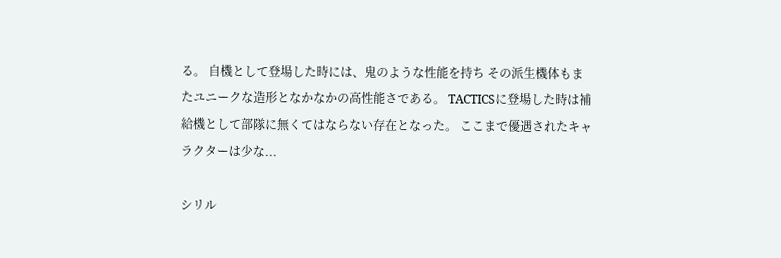る。 自機として登場した時には、鬼のような性能を持ち その派生機体もまたユニークな造形となかなかの高性能さである。 TACTICSに登場した時は補給機として部隊に無くてはならない存在となった。 ここまで優遇されたキャラクターは少な...

シリル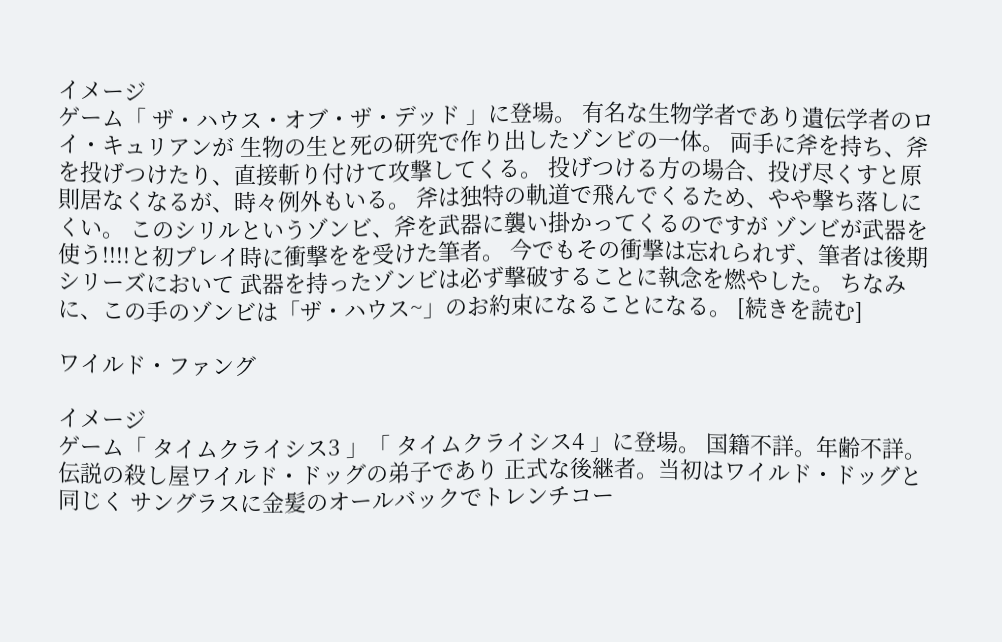イメージ
ゲーム「 ザ・ハウス・オブ・ザ・デッド 」に登場。 有名な生物学者であり遺伝学者のロイ・キュリアンが 生物の生と死の研究で作り出したゾンビの一体。 両手に斧を持ち、斧を投げつけたり、直接斬り付けて攻撃してくる。 投げつける方の場合、投げ尽くすと原則居なくなるが、時々例外もいる。 斧は独特の軌道で飛んでくるため、やや撃ち落しにくい。 このシリルというゾンビ、斧を武器に襲い掛かってくるのですが ゾンビが武器を使う!!!!と初プレイ時に衝撃をを受けた筆者。 今でもその衝撃は忘れられず、筆者は後期シリーズにおいて 武器を持ったゾンビは必ず撃破することに執念を燃やした。 ちなみに、この手のゾンビは「ザ・ハウス~」のお約束になることになる。 [続きを読む]

ワイルド・ファング

イメージ
ゲーム「 タイムクライシス3 」「 タイムクライシス4 」に登場。 国籍不詳。年齢不詳。伝説の殺し屋ワイルド・ドッグの弟子であり 正式な後継者。当初はワイルド・ドッグと同じく サングラスに金髪のオールバックでトレンチコー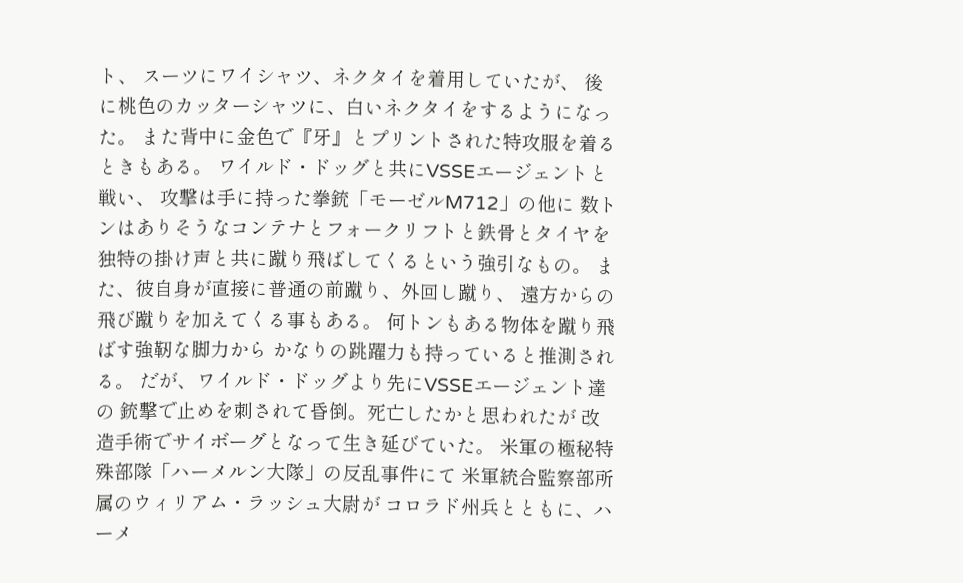ト、 スーツにワイシャツ、ネクタイを着用していたが、 後に桃色のカッターシャツに、白いネクタイをするようになった。 また背中に金色で『牙』とプリントされた特攻服を着るときもある。 ワイルド・ドッグと共にVSSEエージェントと戦い、 攻撃は手に持った拳銃「モーゼルM712」の他に 数トンはありそうなコンテナとフォークリフトと鉄骨とタイヤを 独特の掛け声と共に蹴り飛ばしてくるという強引なもの。 また、彼自身が直接に普通の前蹴り、外回し蹴り、 遠方からの飛び蹴りを加えてくる事もある。 何トンもある物体を蹴り飛ばす強靭な脚力から かなりの跳躍力も持っていると推測される。 だが、ワイルド・ドッグより先にVSSEエージェント達の 銃撃で止めを刺されて昏倒。死亡したかと思われたが 改造手術でサイボーグとなって生き延びていた。 米軍の極秘特殊部隊「ハーメルン大隊」の反乱事件にて 米軍統合監察部所属のウィリアム・ラッシュ大尉が コロラド州兵とともに、ハーメ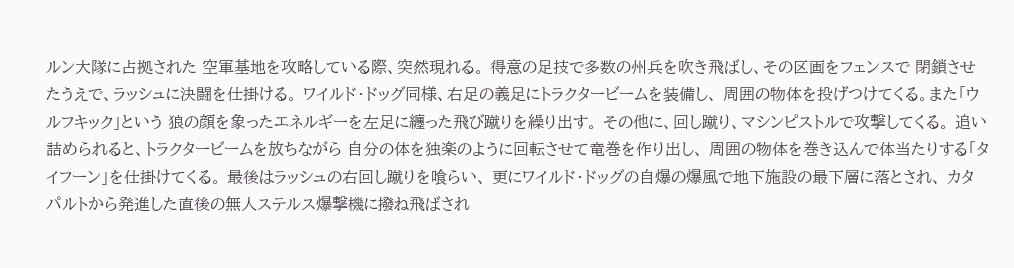ルン大隊に占拠された 空軍基地を攻略している際、突然現れる。 得意の足技で多数の州兵を吹き飛ばし、その区画をフェンスで 閉鎖させたうえで、ラッシュに決闘を仕掛ける。 ワイルド・ドッグ同様、右足の義足にトラクタービームを装備し、 周囲の物体を投げつけてくる。また「ウルフキック」という 狼の顔を象ったエネルギーを左足に纏った飛び蹴りを繰り出す。 その他に、回し蹴り、マシンピストルで攻撃してくる。 追い詰められると、トラクタービームを放ちながら 自分の体を独楽のように回転させて竜巻を作り出し、 周囲の物体を巻き込んで体当たりする「タイフーン」を仕掛けてくる。 最後はラッシュの右回し蹴りを喰らい、 更にワイルド・ドッグの自爆の爆風で地下施設の最下層に落とされ、 カタパルトから発進した直後の無人ステルス爆撃機に撥ね飛ばされ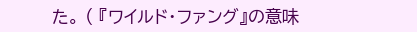た。 ( 『ワイルド・ファング』の意味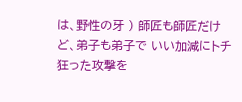は、野性の牙 ) 師匠も師匠だけど、弟子も弟子で いい加減にトチ狂った攻撃を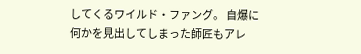してくるワイルド・ファング。 自爆に何かを見出してしまった師匠もアレ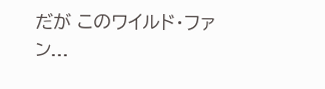だが このワイルド・ファン...